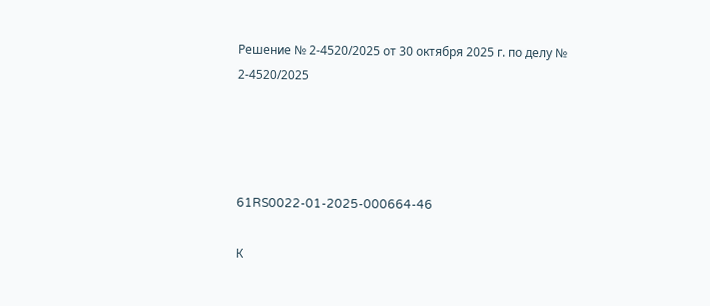Решение № 2-4520/2025 от 30 октября 2025 г. по делу № 2-4520/2025




61RS0022-01-2025-000664-46

К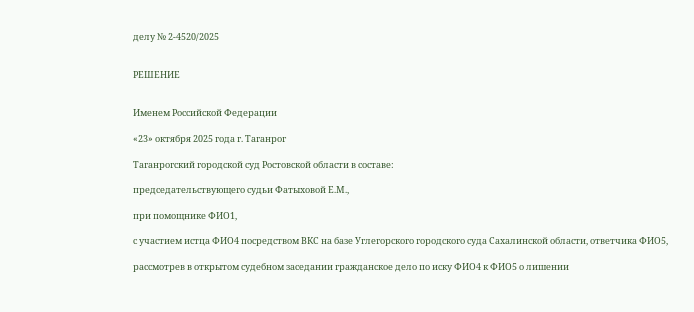делу № 2-4520/2025


РЕШЕНИЕ


Именем Российской Федерации

«23» октября 2025 года г. Таганрог

Таганрогский городской суд Ростовской области в составе:

председательствующего судьи Фатыховой Е.М.,

при помощнике ФИО1,

с участием истца ФИО4 посредством ВКС на базе Углегорского городского суда Сахалинской области, ответчика ФИО5,

рассмотрев в открытом судебном заседании гражданское дело по иску ФИО4 к ФИО5 о лишении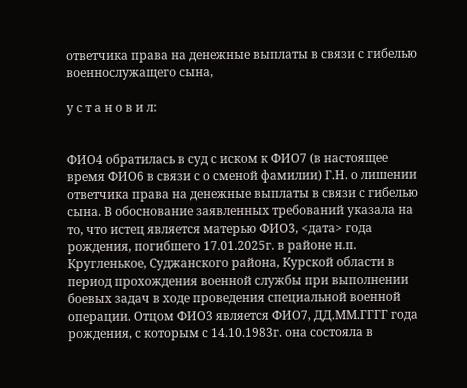ответчика права на денежные выплаты в связи с гибелью военнослужащего сына,

у с т а н о в и л:


ФИО4 обратилась в суд с иском к ФИО7 (в настоящее время ФИО6 в связи с о сменой фамилии) Г.Н. о лишении ответчика права на денежные выплаты в связи с гибелью сына. В обоснование заявленных требований указала на то, что истец является матерью ФИО3, <дата> года рождения, погибшего 17.01.2025г. в районе н.п. Кругленькое, Суджанского района, Курской области в период прохождения военной службы при выполнении боевых задач в ходе проведения специальной военной операции. Отцом ФИО3 является ФИО7, ДД.ММ.ГГГГ года рождения, с которым с 14.10.1983г. она состояла в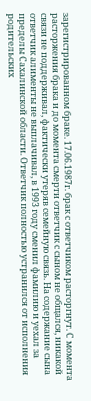зарегистрированном браке. 17.06.1987г. брак с ответчиком расторгнут. С момента расторжения брака и до момента смерти ответчик с сыном не общался, никакой связи не поддерживал, фактически утеряв семейную связь. На содержание сына ответчик алименты не выплачивал, в 1993 году сменил фамилию и уехал за пределы Сахалинской области. Ответчик полностью устранился от исполнения родительских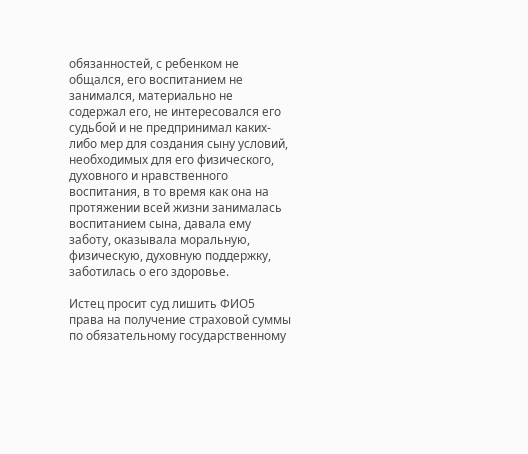обязанностей, с ребенком не общался, его воспитанием не занимался, материально не содержал его, не интересовался его судьбой и не предпринимал каких-либо мер для создания сыну условий, необходимых для его физического, духовного и нравственного воспитания, в то время как она на протяжении всей жизни занималась воспитанием сына, давала ему заботу, оказывала моральную, физическую, духовную поддержку, заботилась о его здоровье.

Истец просит суд лишить ФИО5 права на получение страховой суммы по обязательному государственному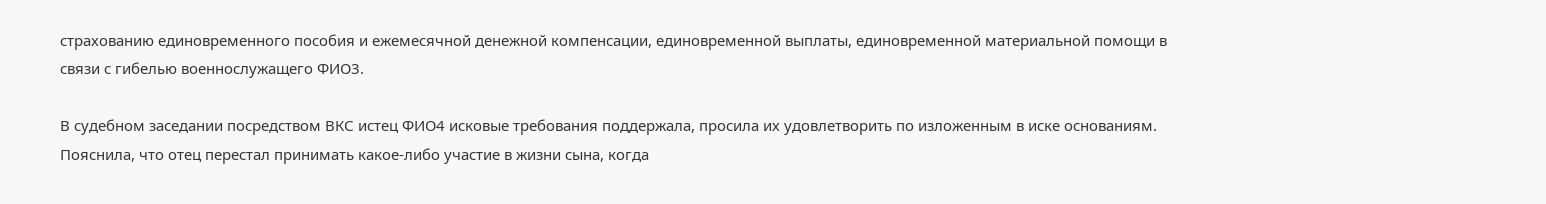страхованию единовременного пособия и ежемесячной денежной компенсации, единовременной выплаты, единовременной материальной помощи в связи с гибелью военнослужащего ФИО3.

В судебном заседании посредством ВКС истец ФИО4 исковые требования поддержала, просила их удовлетворить по изложенным в иске основаниям. Пояснила, что отец перестал принимать какое-либо участие в жизни сына, когда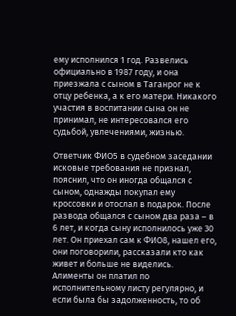ему исполнился 1 год. Развелись официально в 1987 году, и она приезжала с сыном в Таганрог не к отцу ребенка, а к его матери. Никакого участия в воспитании сына он не принимал, не интересовался его судьбой, увлечениями, жизнью.

Ответчик ФИО5 в судебном заседании исковые требования не признал, пояснил, что он иногда общался с сыном, однажды покупал ему кроссовки и отослал в подарок. После развода общался с сыном два раза – в 6 лет, и когда сыну исполнилось уже 30 лет. Он приехал сам к ФИО8, нашел его, они поговорили, рассказали кто как живет и больше не виделись. Алименты он платил по исполнительному листу регулярно, и если была бы задолженность, то об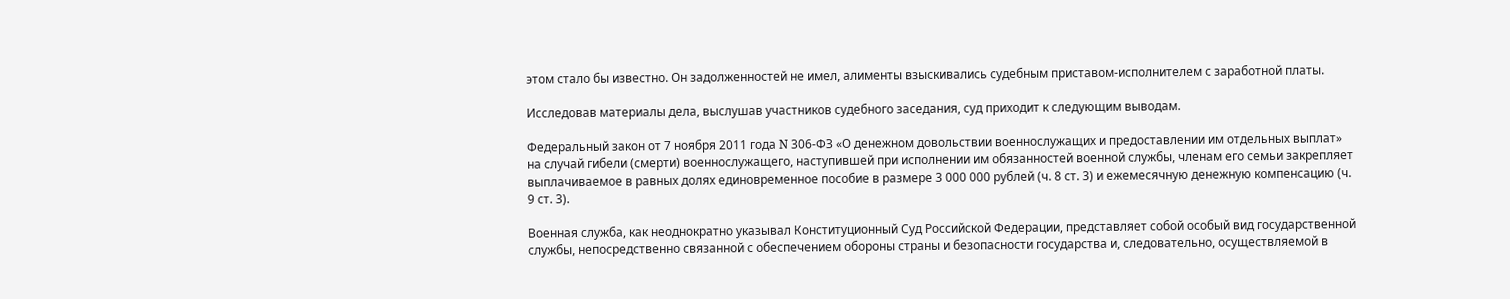этом стало бы известно. Он задолженностей не имел, алименты взыскивались судебным приставом-исполнителем с заработной платы.

Исследовав материалы дела, выслушав участников судебного заседания, суд приходит к следующим выводам.

Федеральный закон от 7 ноября 2011 года N 306-ФЗ «О денежном довольствии военнослужащих и предоставлении им отдельных выплат» на случай гибели (смерти) военнослужащего, наступившей при исполнении им обязанностей военной службы, членам его семьи закрепляет выплачиваемое в равных долях единовременное пособие в размере 3 000 000 рублей (ч. 8 ст. 3) и ежемесячную денежную компенсацию (ч. 9 ст. 3).

Военная служба, как неоднократно указывал Конституционный Суд Российской Федерации, представляет собой особый вид государственной службы, непосредственно связанной с обеспечением обороны страны и безопасности государства и, следовательно, осуществляемой в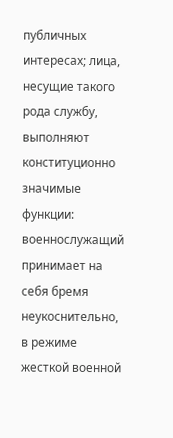публичных интересах; лица, несущие такого рода службу, выполняют конституционно значимые функции: военнослужащий принимает на себя бремя неукоснительно, в режиме жесткой военной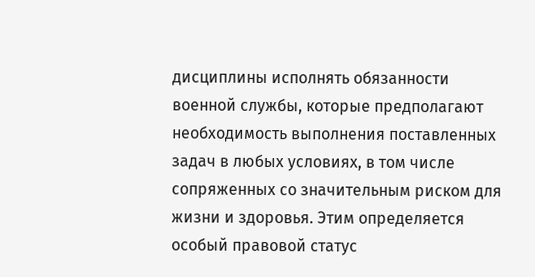дисциплины исполнять обязанности военной службы, которые предполагают необходимость выполнения поставленных задач в любых условиях, в том числе сопряженных со значительным риском для жизни и здоровья. Этим определяется особый правовой статус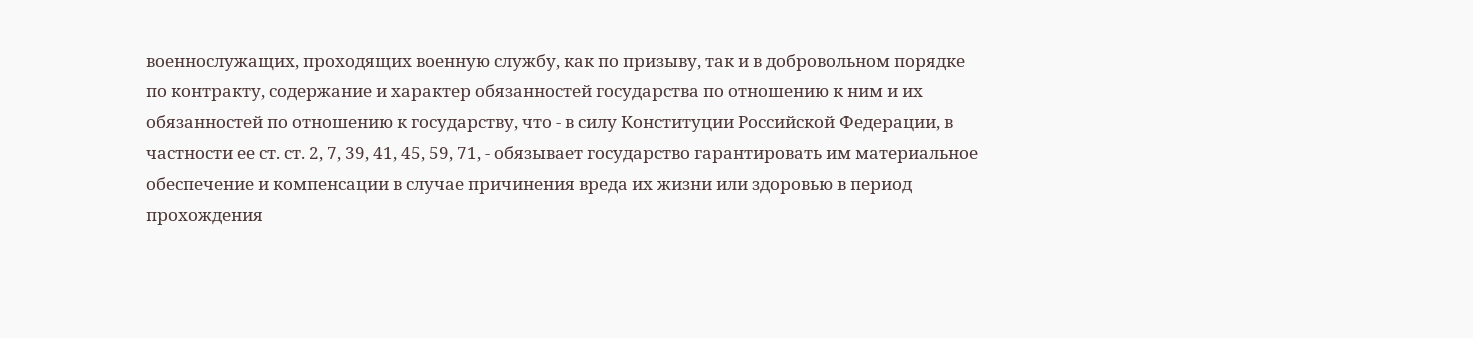военнослужащих, проходящих военную службу, как по призыву, так и в добровольном порядке по контракту, содержание и характер обязанностей государства по отношению к ним и их обязанностей по отношению к государству, что - в силу Конституции Российской Федерации, в частности ее ст. ст. 2, 7, 39, 41, 45, 59, 71, - обязывает государство гарантировать им материальное обеспечение и компенсации в случае причинения вреда их жизни или здоровью в период прохождения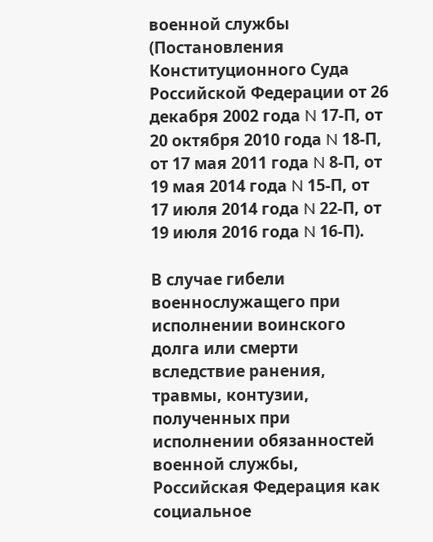военной службы (Постановления Конституционного Суда Российской Федерации от 26 декабря 2002 года N 17-П, от 20 октября 2010 года N 18-П, от 17 мая 2011 года N 8-П, от 19 мая 2014 года N 15-П, от 17 июля 2014 года N 22-П, от 19 июля 2016 года N 16-П).

В случае гибели военнослужащего при исполнении воинского долга или смерти вследствие ранения, травмы, контузии, полученных при исполнении обязанностей военной службы, Российская Федерация как социальное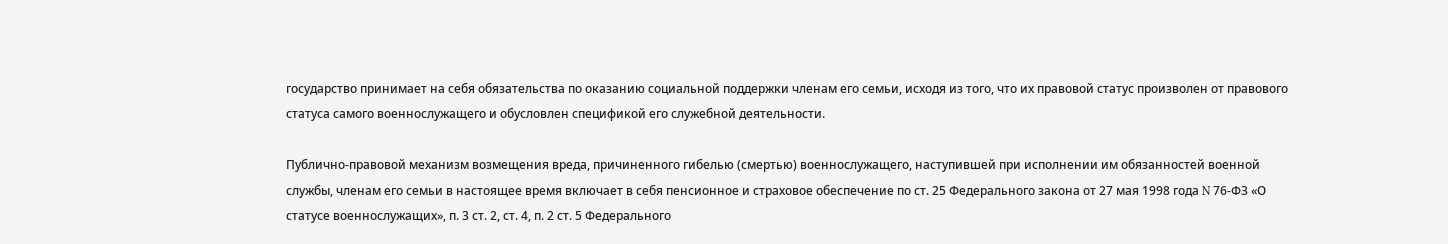государство принимает на себя обязательства по оказанию социальной поддержки членам его семьи, исходя из того, что их правовой статус произволен от правового статуса самого военнослужащего и обусловлен спецификой его служебной деятельности.

Публично-правовой механизм возмещения вреда, причиненного гибелью (смертью) военнослужащего, наступившей при исполнении им обязанностей военной службы, членам его семьи в настоящее время включает в себя пенсионное и страховое обеспечение по ст. 25 Федерального закона от 27 мая 1998 года N 76-ФЗ «О статусе военнослужащих», п. 3 ст. 2, ст. 4, п. 2 ст. 5 Федерального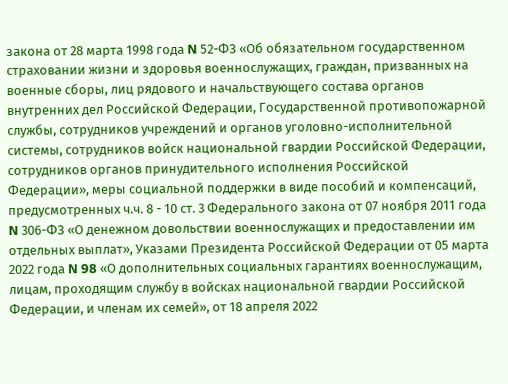закона от 28 марта 1998 года N 52-ФЗ «Об обязательном государственном страховании жизни и здоровья военнослужащих, граждан, призванных на военные сборы, лиц рядового и начальствующего состава органов внутренних дел Российской Федерации, Государственной противопожарной службы, сотрудников учреждений и органов уголовно-исполнительной системы, сотрудников войск национальной гвардии Российской Федерации, сотрудников органов принудительного исполнения Российской Федерации», меры социальной поддержки в виде пособий и компенсаций, предусмотренных ч.ч. 8 - 10 ст. 3 Федерального закона от 07 ноября 2011 года N 306-ФЗ «О денежном довольствии военнослужащих и предоставлении им отдельных выплат», Указами Президента Российской Федерации от 05 марта 2022 года N 98 «О дополнительных социальных гарантиях военнослужащим, лицам, проходящим службу в войсках национальной гвардии Российской Федерации, и членам их семей», от 18 апреля 2022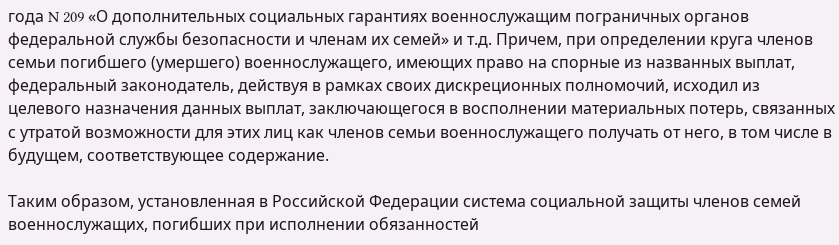года N 209 «О дополнительных социальных гарантиях военнослужащим пограничных органов федеральной службы безопасности и членам их семей» и т.д. Причем, при определении круга членов семьи погибшего (умершего) военнослужащего, имеющих право на спорные из названных выплат, федеральный законодатель, действуя в рамках своих дискреционных полномочий, исходил из целевого назначения данных выплат, заключающегося в восполнении материальных потерь, связанных с утратой возможности для этих лиц как членов семьи военнослужащего получать от него, в том числе в будущем, соответствующее содержание.

Таким образом, установленная в Российской Федерации система социальной защиты членов семей военнослужащих, погибших при исполнении обязанностей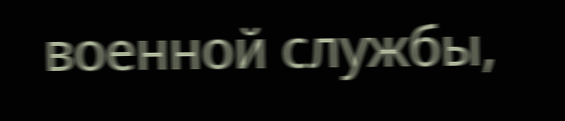военной службы,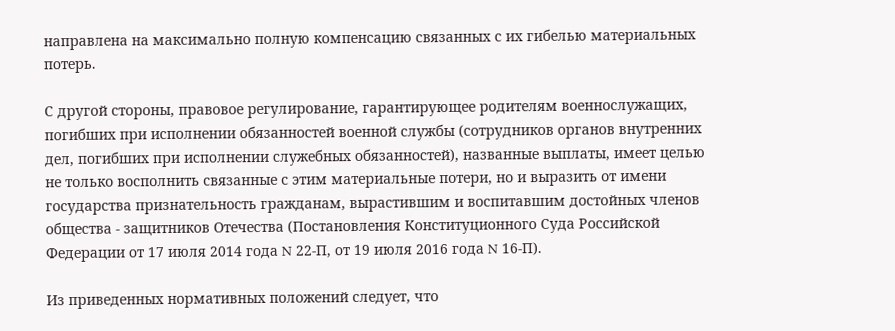направлена на максимально полную компенсацию связанных с их гибелью материальных потерь.

С другой стороны, правовое регулирование, гарантирующее родителям военнослужащих, погибших при исполнении обязанностей военной службы (сотрудников органов внутренних дел, погибших при исполнении служебных обязанностей), названные выплаты, имеет целью не только восполнить связанные с этим материальные потери, но и выразить от имени государства признательность гражданам, вырастившим и воспитавшим достойных членов общества - защитников Отечества (Постановления Конституционного Суда Российской Федерации от 17 июля 2014 года N 22-П, от 19 июля 2016 года N 16-П).

Из приведенных нормативных положений следует, что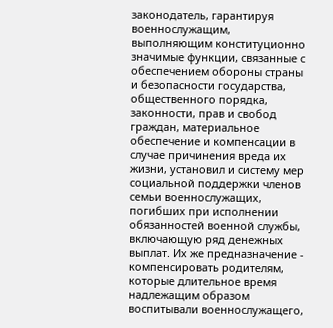законодатель, гарантируя военнослужащим, выполняющим конституционно значимые функции, связанные с обеспечением обороны страны и безопасности государства, общественного порядка, законности, прав и свобод граждан, материальное обеспечение и компенсации в случае причинения вреда их жизни, установил и систему мер социальной поддержки членов семьи военнослужащих, погибших при исполнении обязанностей военной службы, включающую ряд денежных выплат. Их же предназначение - компенсировать родителям, которые длительное время надлежащим образом воспитывали военнослужащего,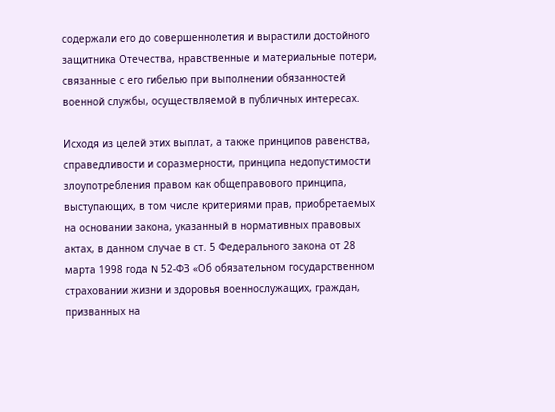содержали его до совершеннолетия и вырастили достойного защитника Отечества, нравственные и материальные потери, связанные с его гибелью при выполнении обязанностей военной службы, осуществляемой в публичных интересах.

Исходя из целей этих выплат, а также принципов равенства, справедливости и соразмерности, принципа недопустимости злоупотребления правом как общеправового принципа, выступающих, в том числе критериями прав, приобретаемых на основании закона, указанный в нормативных правовых актах, в данном случае в ст. 5 Федерального закона от 28 марта 1998 года N 52-ФЗ «Об обязательном государственном страховании жизни и здоровья военнослужащих, граждан, призванных на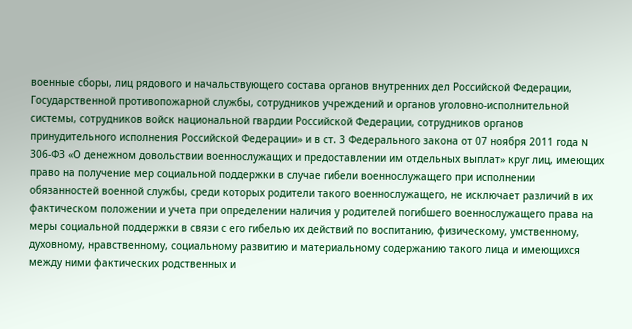военные сборы, лиц рядового и начальствующего состава органов внутренних дел Российской Федерации, Государственной противопожарной службы, сотрудников учреждений и органов уголовно-исполнительной системы, сотрудников войск национальной гвардии Российской Федерации, сотрудников органов принудительного исполнения Российской Федерации» и в ст. 3 Федерального закона от 07 ноября 2011 года N 306-ФЗ «О денежном довольствии военнослужащих и предоставлении им отдельных выплат» круг лиц, имеющих право на получение мер социальной поддержки в случае гибели военнослужащего при исполнении обязанностей военной службы, среди которых родители такого военнослужащего, не исключает различий в их фактическом положении и учета при определении наличия у родителей погибшего военнослужащего права на меры социальной поддержки в связи с его гибелью их действий по воспитанию, физическому, умственному, духовному, нравственному, социальному развитию и материальному содержанию такого лица и имеющихся между ними фактических родственных и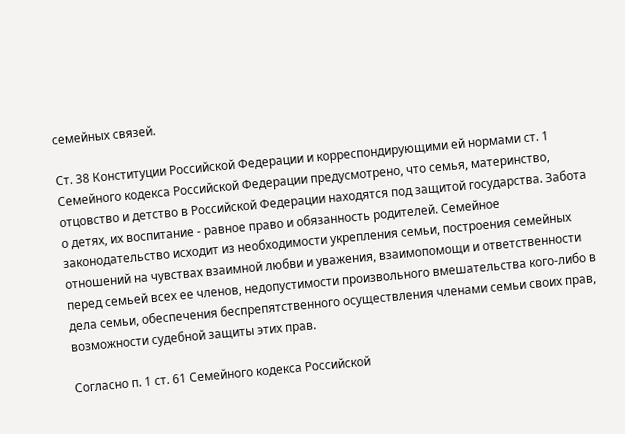семейных связей.

Ст. 38 Конституции Российской Федерации и корреспондирующими ей нормами ст. 1 Семейного кодекса Российской Федерации предусмотрено, что семья, материнство, отцовство и детство в Российской Федерации находятся под защитой государства. Забота о детях, их воспитание - равное право и обязанность родителей. Семейное законодательство исходит из необходимости укрепления семьи, построения семейных отношений на чувствах взаимной любви и уважения, взаимопомощи и ответственности перед семьей всех ее членов, недопустимости произвольного вмешательства кого-либо в дела семьи, обеспечения беспрепятственного осуществления членами семьи своих прав, возможности судебной защиты этих прав.

Согласно п. 1 ст. 61 Семейного кодекса Российской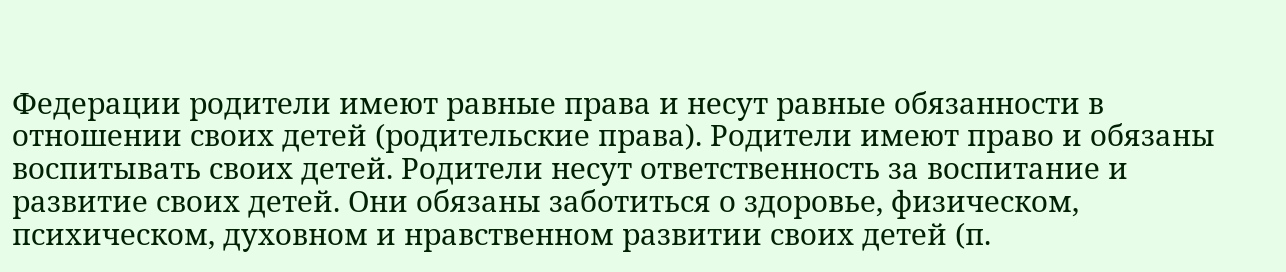Федерации родители имеют равные права и несут равные обязанности в отношении своих детей (родительские права). Родители имеют право и обязаны воспитывать своих детей. Родители несут ответственность за воспитание и развитие своих детей. Они обязаны заботиться о здоровье, физическом, психическом, духовном и нравственном развитии своих детей (п.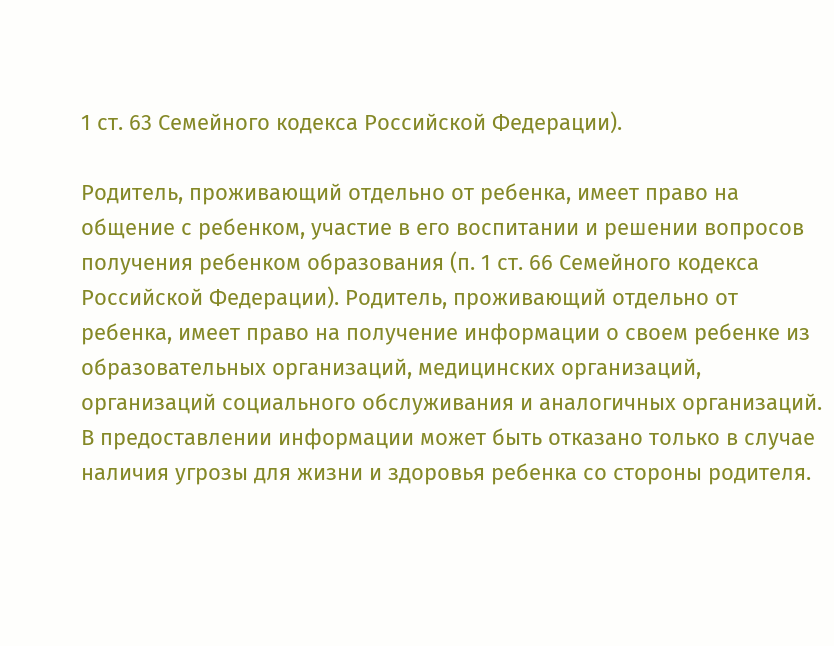1 ст. 63 Семейного кодекса Российской Федерации).

Родитель, проживающий отдельно от ребенка, имеет право на общение с ребенком, участие в его воспитании и решении вопросов получения ребенком образования (п. 1 ст. 66 Семейного кодекса Российской Федерации). Родитель, проживающий отдельно от ребенка, имеет право на получение информации о своем ребенке из образовательных организаций, медицинских организаций, организаций социального обслуживания и аналогичных организаций. В предоставлении информации может быть отказано только в случае наличия угрозы для жизни и здоровья ребенка со стороны родителя.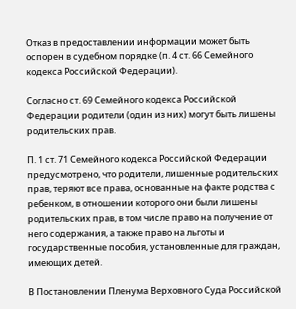Отказ в предоставлении информации может быть оспорен в судебном порядке (п. 4 ст. 66 Семейного кодекса Российской Федерации).

Согласно ст. 69 Семейного кодекса Российской Федерации родители (один из них) могут быть лишены родительских прав.

П. 1 ст. 71 Семейного кодекса Российской Федерации предусмотрено, что родители, лишенные родительских прав, теряют все права, основанные на факте родства с ребенком, в отношении которого они были лишены родительских прав, в том числе право на получение от него содержания, а также право на льготы и государственные пособия, установленные для граждан, имеющих детей.

В Постановлении Пленума Верховного Суда Российской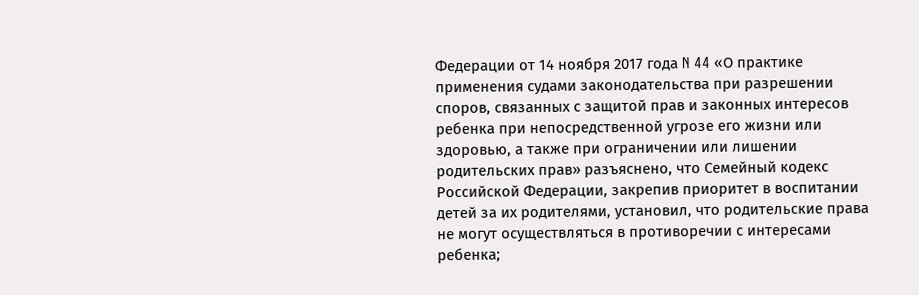Федерации от 14 ноября 2017 года N 44 «О практике применения судами законодательства при разрешении споров, связанных с защитой прав и законных интересов ребенка при непосредственной угрозе его жизни или здоровью, а также при ограничении или лишении родительских прав» разъяснено, что Семейный кодекс Российской Федерации, закрепив приоритет в воспитании детей за их родителями, установил, что родительские права не могут осуществляться в противоречии с интересами ребенка;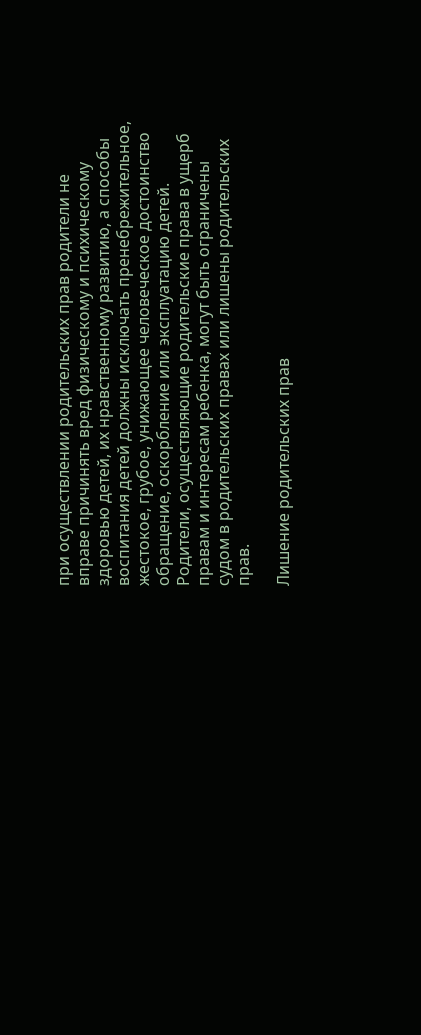при осуществлении родительских прав родители не вправе причинять вред физическому и психическому здоровью детей, их нравственному развитию, а способы воспитания детей должны исключать пренебрежительное, жестокое, грубое, унижающее человеческое достоинство обращение, оскорбление или эксплуатацию детей. Родители, осуществляющие родительские права в ущерб правам и интересам ребенка, могут быть ограничены судом в родительских правах или лишены родительских прав.

Лишение родительских прав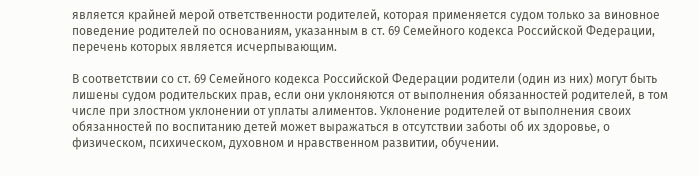является крайней мерой ответственности родителей, которая применяется судом только за виновное поведение родителей по основаниям, указанным в ст. 69 Семейного кодекса Российской Федерации, перечень которых является исчерпывающим.

В соответствии со ст. 69 Семейного кодекса Российской Федерации родители (один из них) могут быть лишены судом родительских прав, если они уклоняются от выполнения обязанностей родителей, в том числе при злостном уклонении от уплаты алиментов. Уклонение родителей от выполнения своих обязанностей по воспитанию детей может выражаться в отсутствии заботы об их здоровье, о физическом, психическом, духовном и нравственном развитии, обучении.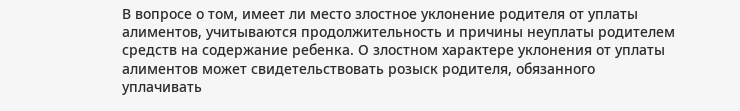В вопросе о том, имеет ли место злостное уклонение родителя от уплаты алиментов, учитываются продолжительность и причины неуплаты родителем средств на содержание ребенка. О злостном характере уклонения от уплаты алиментов может свидетельствовать розыск родителя, обязанного уплачивать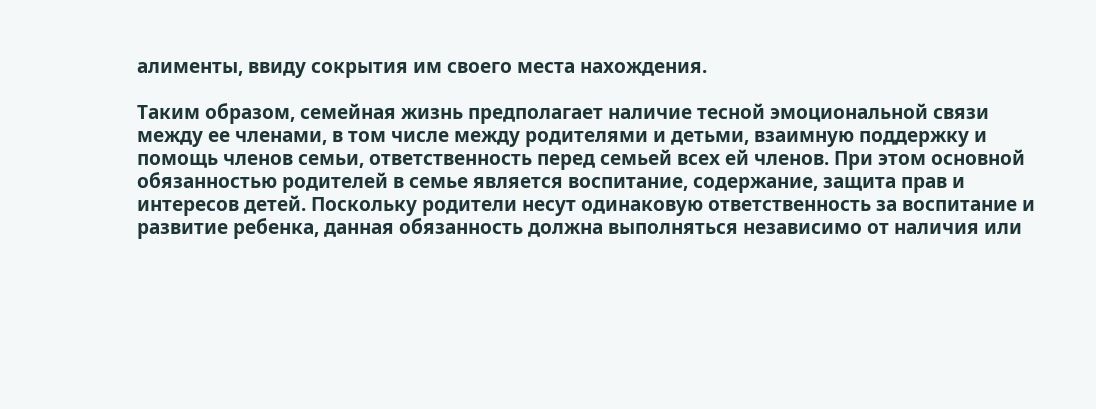алименты, ввиду сокрытия им своего места нахождения.

Таким образом, семейная жизнь предполагает наличие тесной эмоциональной связи между ее членами, в том числе между родителями и детьми, взаимную поддержку и помощь членов семьи, ответственность перед семьей всех ей членов. При этом основной обязанностью родителей в семье является воспитание, содержание, защита прав и интересов детей. Поскольку родители несут одинаковую ответственность за воспитание и развитие ребенка, данная обязанность должна выполняться независимо от наличия или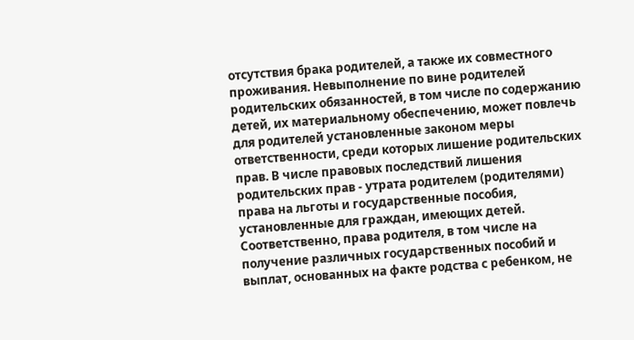отсутствия брака родителей, а также их совместного проживания. Невыполнение по вине родителей родительских обязанностей, в том числе по содержанию детей, их материальному обеспечению, может повлечь для родителей установленные законом меры ответственности, среди которых лишение родительских прав. В числе правовых последствий лишения родительских прав - утрата родителем (родителями) права на льготы и государственные пособия, установленные для граждан, имеющих детей. Соответственно, права родителя, в том числе на получение различных государственных пособий и выплат, основанных на факте родства с ребенком, не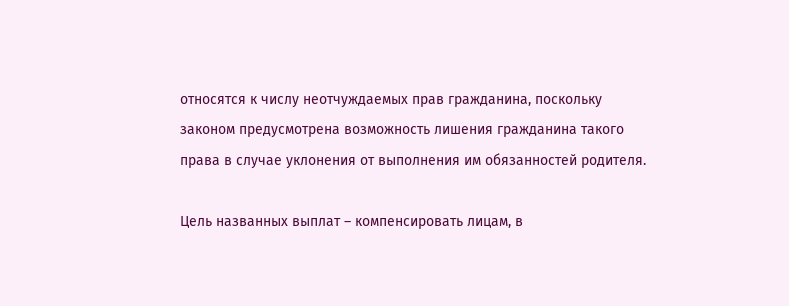относятся к числу неотчуждаемых прав гражданина, поскольку законом предусмотрена возможность лишения гражданина такого права в случае уклонения от выполнения им обязанностей родителя.

Цель названных выплат – компенсировать лицам, в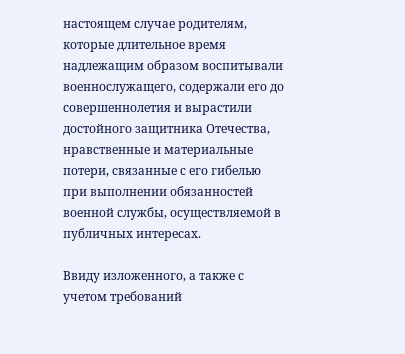настоящем случае родителям, которые длительное время надлежащим образом воспитывали военнослужащего, содержали его до совершеннолетия и вырастили достойного защитника Отечества, нравственные и материальные потери, связанные с его гибелью при выполнении обязанностей военной службы, осуществляемой в публичных интересах.

Ввиду изложенного, а также с учетом требований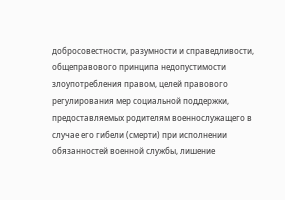добросовестности, разумности и справедливости, общеправового принципа недопустимости злоупотребления правом, целей правового регулирования мер социальной поддержки, предоставляемых родителям военнослужащего в случае его гибели (смерти) при исполнении обязанностей военной службы, лишение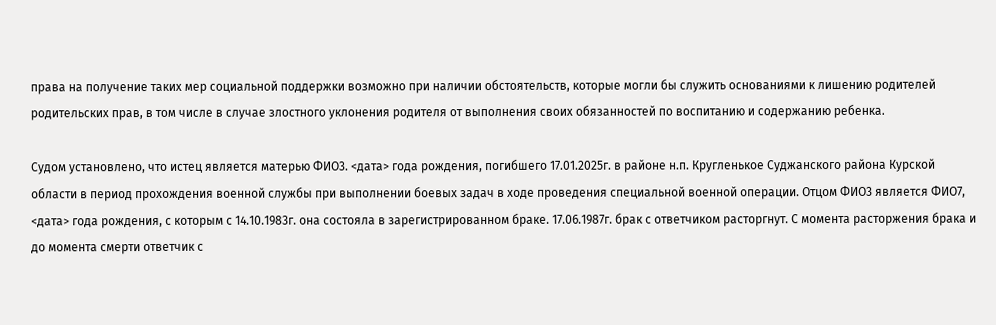права на получение таких мер социальной поддержки возможно при наличии обстоятельств, которые могли бы служить основаниями к лишению родителей родительских прав, в том числе в случае злостного уклонения родителя от выполнения своих обязанностей по воспитанию и содержанию ребенка.

Судом установлено, что истец является матерью ФИО3. <дата> года рождения, погибшего 17.01.2025г. в районе н.п. Кругленькое Суджанского района Курской области в период прохождения военной службы при выполнении боевых задач в ходе проведения специальной военной операции. Отцом ФИО3 является ФИО7, <дата> года рождения, с которым с 14.10.1983г. она состояла в зарегистрированном браке. 17.06.1987г. брак с ответчиком расторгнут. С момента расторжения брака и до момента смерти ответчик с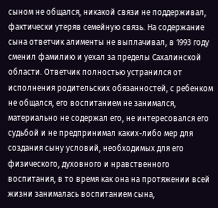сыном не общался, никакой связи не поддерживал, фактически утеряв семейную связь. На содержание сына ответчик алименты не выплачивал, в 1993 году сменил фамилию и уехал за пределы Сахалинской области. Ответчик полностью устранился от исполнения родительских обязанностей, с ребенком не общался, его воспитанием не занимался, материально не содержал его, не интересовался его судьбой и не предпринимал каких-либо мер для создания сыну условий, необходимых для его физического, духовного и нравственного воспитания, в то время как она на протяжении всей жизни занималась воспитанием сына,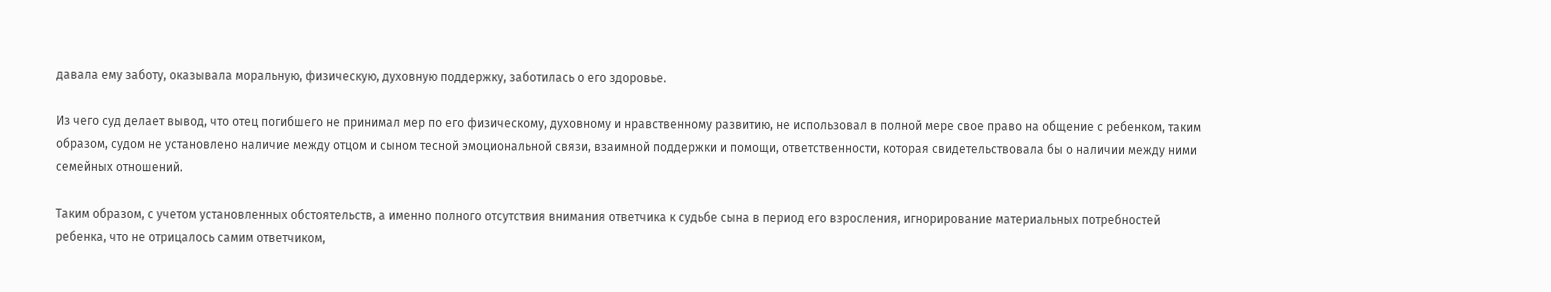давала ему заботу, оказывала моральную, физическую, духовную поддержку, заботилась о его здоровье.

Из чего суд делает вывод, что отец погибшего не принимал мер по его физическому, духовному и нравственному развитию, не использовал в полной мере свое право на общение с ребенком, таким образом, судом не установлено наличие между отцом и сыном тесной эмоциональной связи, взаимной поддержки и помощи, ответственности, которая свидетельствовала бы о наличии между ними семейных отношений.

Таким образом, с учетом установленных обстоятельств, а именно полного отсутствия внимания ответчика к судьбе сына в период его взросления, игнорирование материальных потребностей ребенка, что не отрицалось самим ответчиком,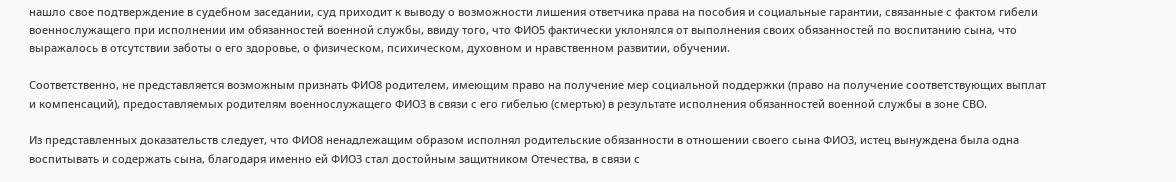нашло свое подтверждение в судебном заседании, суд приходит к выводу о возможности лишения ответчика права на пособия и социальные гарантии, связанные с фактом гибели военнослужащего при исполнении им обязанностей военной службы, ввиду того, что ФИО5 фактически уклонялся от выполнения своих обязанностей по воспитанию сына, что выражалось в отсутствии заботы о его здоровье, о физическом, психическом, духовном и нравственном развитии, обучении.

Соответственно, не представляется возможным признать ФИО8 родителем, имеющим право на получение мер социальной поддержки (право на получение соответствующих выплат и компенсаций), предоставляемых родителям военнослужащего ФИО3 в связи с его гибелью (смертью) в результате исполнения обязанностей военной службы в зоне СВО.

Из представленных доказательств следует, что ФИО8 ненадлежащим образом исполнял родительские обязанности в отношении своего сына ФИО3, истец вынуждена была одна воспитывать и содержать сына, благодаря именно ей ФИО3 стал достойным защитником Отечества, в связи с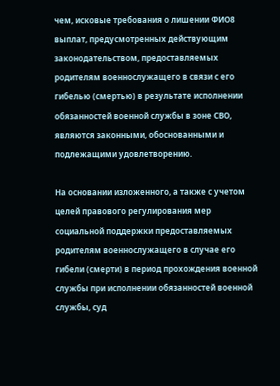чем, исковые требования о лишении ФИО8 выплат, предусмотренных действующим законодательством, предоставляемых родителям военнослужащего в связи с его гибелью (смертью) в результате исполнении обязанностей военной службы в зоне СВО, являются законными, обоснованными и подлежащими удовлетворению.

На основании изложенного, а также с учетом целей правового регулирования мер социальной поддержки предоставляемых родителям военнослужащего в случае его гибели (смерти) в период прохождения военной службы при исполнении обязанностей военной службы, суд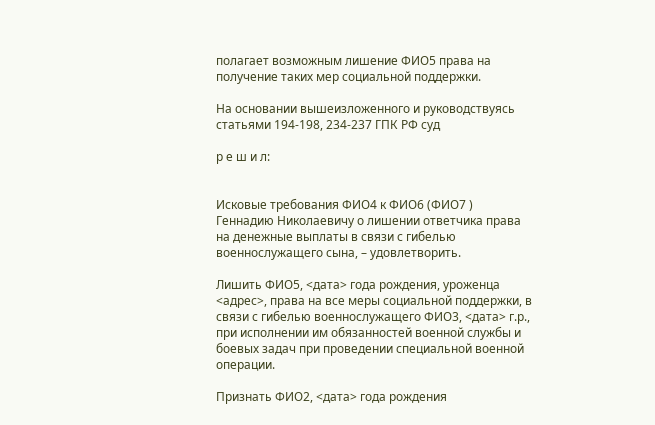полагает возможным лишение ФИО5 права на получение таких мер социальной поддержки.

На основании вышеизложенного и руководствуясь статьями 194-198, 234-237 ГПК РФ суд

р е ш и л:


Исковые требования ФИО4 к ФИО6 (ФИО7 ) Геннадию Николаевичу о лишении ответчика права на денежные выплаты в связи с гибелью военнослужащего сына, – удовлетворить.

Лишить ФИО5, <дата> года рождения, уроженца <адрес>, права на все меры социальной поддержки, в связи с гибелью военнослужащего ФИО3, <дата> г.р., при исполнении им обязанностей военной службы и боевых задач при проведении специальной военной операции.

Признать ФИО2, <дата> года рождения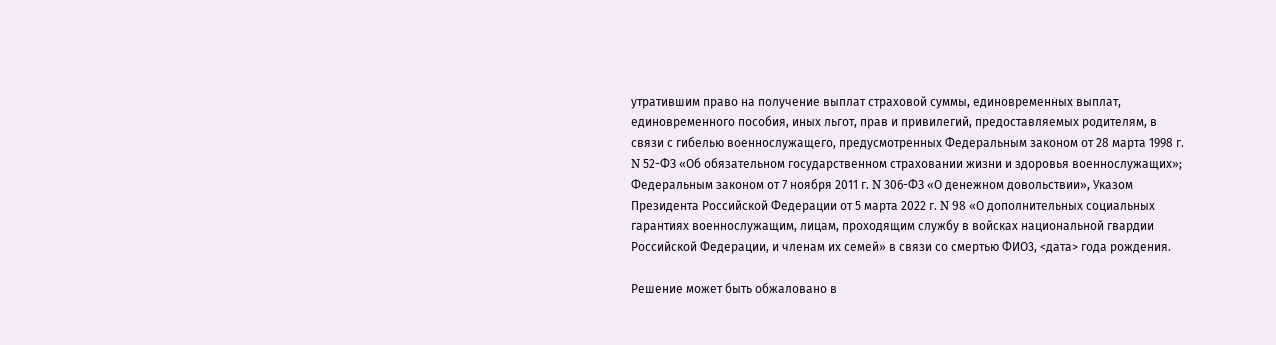утратившим право на получение выплат страховой суммы, единовременных выплат, единовременного пособия, иных льгот, прав и привилегий, предоставляемых родителям, в связи с гибелью военнослужащего, предусмотренных Федеральным законом от 28 марта 1998 г. N 52-ФЗ «Об обязательном государственном страховании жизни и здоровья военнослужащих»; Федеральным законом от 7 ноября 2011 г. N 306-ФЗ «О денежном довольствии», Указом Президента Российской Федерации от 5 марта 2022 г. N 98 «О дополнительных социальных гарантиях военнослужащим, лицам, проходящим службу в войсках национальной гвардии Российской Федерации, и членам их семей» в связи со смертью ФИО3, <дата> года рождения.

Решение может быть обжаловано в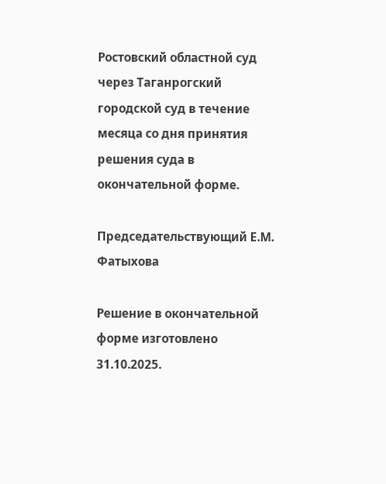Ростовский областной суд через Таганрогский городской суд в течение месяца со дня принятия решения суда в окончательной форме.

Председательствующий Е.М. Фатыхова

Решение в окончательной форме изготовлено 31.10.2025.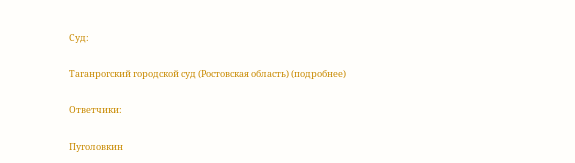Суд:

Таганрогский городской суд (Ростовская область) (подробнее)

Ответчики:

Пуголовкин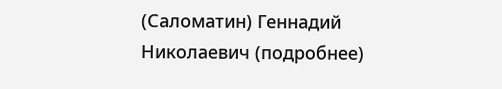(Саломатин) Геннадий Николаевич (подробнее)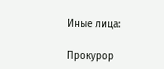Иные лица:

Прокурор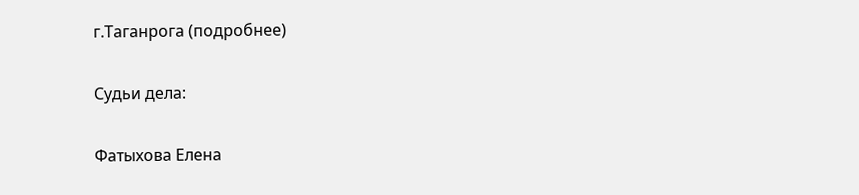г.Таганрога (подробнее)

Судьи дела:

Фатыхова Елена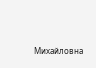Михайловна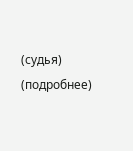(судья) (подробнее)